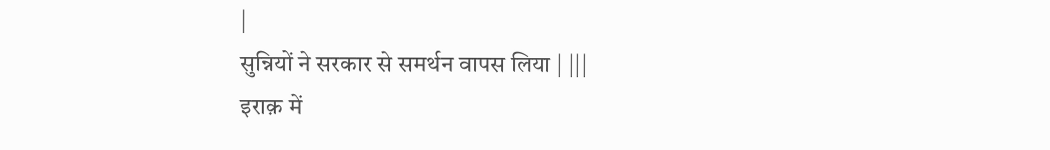|
सुन्नियों ने सरकार से समर्थन वापस लिया | |||
इराक़ में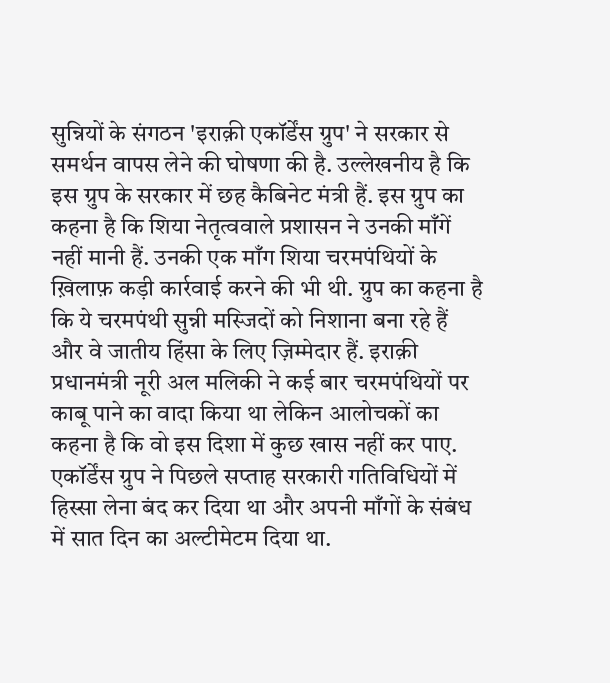सुन्नियों के संगठन 'इराक़ी एकॉर्डेंस ग्रुप' ने सरकार से समर्थन वापस लेने की घोषणा की है. उल्लेखनीय है कि इस ग्रुप के सरकार में छह कैबिनेट मंत्री हैं. इस ग्रुप का कहना है कि शिया नेतृत्ववाले प्रशासन ने उनकी माँगें नहीं मानी हैं. उनकी एक माँग शिया चरमपंथियों के ख़िलाफ़ कड़ी कार्रवाई करने की भी थी. ग्रुप का कहना है कि ये चरमपंथी सुन्नी मस्जिदों को निशाना बना रहे हैं और वे जातीय हिंसा के लिए ज़िम्मेदार हैं. इराक़ी प्रधानमंत्री नूरी अल मलिकी ने कई बार चरमपंथियों पर काबू पाने का वादा किया था लेकिन आलोचकों का कहना है कि वो इस दिशा में कुछ खास नहीं कर पाए. एकॉर्डेंस ग्रुप ने पिछले सप्ताह सरकारी गतिविधियों में हिस्सा लेना बंद कर दिया था और अपनी माँगों के संबंध में सात दिन का अल्टीमेटम दिया था.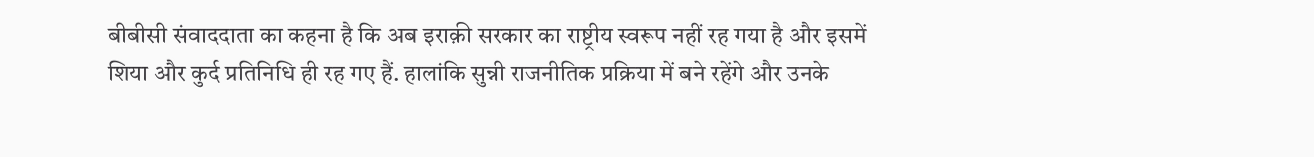बीबीसी संवाददाता का कहना है कि अब इराक़ी सरकार का राष्ट्रीय स्वरूप नहीं रह गया है और इसमें शिया और कुर्द प्रतिनिधि ही रह गए हैं. हालांकि सुन्नी राजनीतिक प्रक्रिया में बने रहेंगे और उनके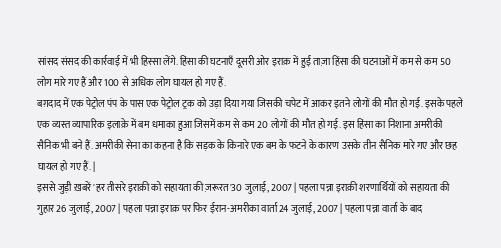सांसद संसद की कार्रवाई में भी हिस्सा लेंगे. हिंसा की घटनाएँ दूसरी ओर इराक़ में हुई ताज़ा हिंसा की घटनाओं में कम से कम 50 लोग मारे गए हैं और 100 से अधिक लोग घायल हो गए हैं.
बग़दाद में एक पेट्रोल पंप के पास एक पेट्रोल ट्रक को उड़ा दिया गया जिसकी चपेट में आकर इतने लोगों की मौत हो गई. इसके पहले एक व्यस्त व्यापारिक इलाक़े में बम धमाका हुआ जिसमें कम से कम 20 लोगों की मौत हो गई. इस हिंसा का निशाना अमरीकी सैनिक भी बने हैं. अमरीकी सेना का कहना है कि सड़क के किनारे एक बम के फटने के कारण उसके तीन सैनिक मारे गए और छह घायल हो गए हैं. |
इससे जुड़ी ख़बरें 'हर तीसरे इराक़ी को सहायता की ज़रूरत'30 जुलाई, 2007 | पहला पन्ना इराक़ी शरणार्थियों को सहायता की गुहार26 जुलाई, 2007 | पहला पन्ना इराक़ पर फिर ईरान-अमरीका वार्ता24 जुलाई, 2007 | पहला पन्ना वार्ता के बाद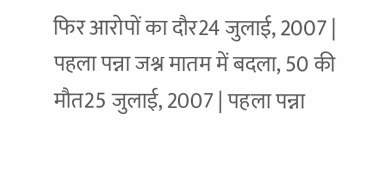फिर आरोपों का दौर24 जुलाई, 2007 | पहला पन्ना जश्न मातम में बदला, 50 की मौत25 जुलाई, 2007 | पहला पन्ना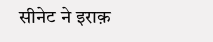सीनेट ने इराक़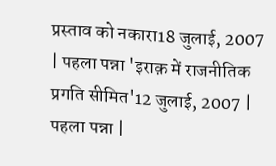प्रस्ताव को नकारा18 जुलाई, 2007 | पहला पन्ना 'इराक़ में राजनीतिक प्रगति सीमित'12 जुलाई, 2007 | पहला पन्ना |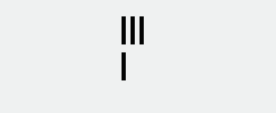|||
|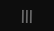|||